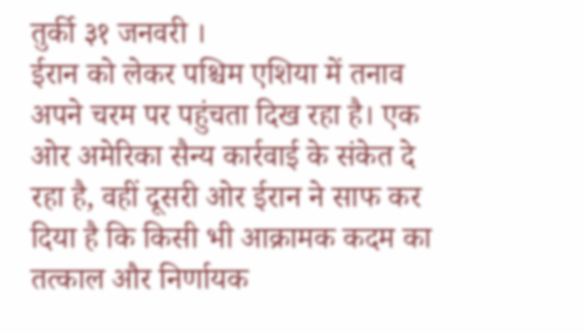तुर्की ३१ जनवरी ।
ईरान को लेकर पश्चिम एशिया में तनाव अपने चरम पर पहुंचता दिख रहा है। एक ओर अमेरिका सैन्य कार्रवाई के संकेत दे रहा है, वहीं दूसरी ओर ईरान ने साफ कर दिया है कि किसी भी आक्रामक कदम का तत्काल और निर्णायक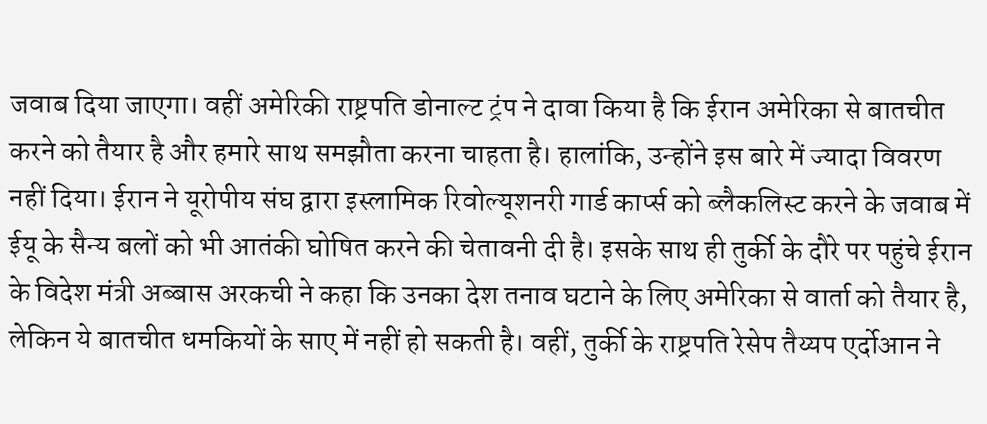जवाब दिया जाएगा। वहीं अमेरिकी राष्ट्रपति डोनाल्ट ट्रंप ने दावा किया है कि ईरान अमेरिका से बातचीत करने को तैयार है और हमारे साथ समझौता करना चाहता है। हालांकि, उन्होंने इस बारे में ज्यादा विवरण नहीं दिया। ईरान ने यूरोपीय संघ द्वारा इस्लामिक रिवोल्यूशनरी गार्ड कार्प्स को ब्लैकलिस्ट करने के जवाब में ईयू के सैन्य बलों को भी आतंकी घोषित करने की चेतावनी दी है। इसके साथ ही तुर्की के दौरे पर पहुंचे ईरान के विदेश मंत्री अब्बास अरकची ने कहा कि उनका देश तनाव घटाने के लिए अमेरिका से वार्ता को तैयार है, लेकिन ये बातचीत धमकियों के साए में नहीं हो सकती है। वहीं, तुर्की के राष्ट्रपति रेसेप तैय्यप एर्दोआन ने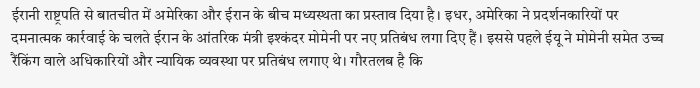ईरानी राष्ट्रपति से बातचीत में अमेरिका और ईरान के बीच मध्यस्थता का प्रस्ताव दिया है। इधर, अमेरिका ने प्रदर्शनकारियों पर दमनात्मक कार्रवाई के चलते ईरान के आंतरिक मंत्री इश्कंदर मोमेनी पर नए प्रतिबंध लगा दिए हैं। इससे पहले ईयू ने मोमेनी समेत उच्च रैंकिंग वाले अधिकारियों और न्यायिक व्यवस्था पर प्रतिबंध लगाए थे। गौरतलब है कि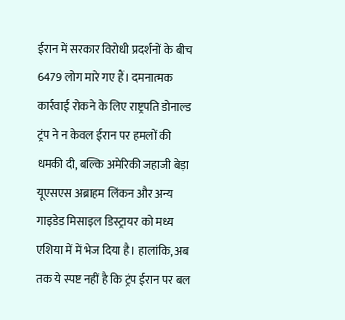ईरान में सरकार विरोधी प्रदर्शनों के बीच 6479 लोग मारे गए हैं। दमनात्मक कार्रवाई रोकने के लिए राष्ट्रपति डोनाल्ड ट्रंप ने न केवल ईरान पर हमलों की धमकी दी, बल्कि अमेरिकी जहाजी बेड़ा यूएसएस अब्राहम लिंकन और अन्य गाइडेड मिसाइल डिस्ट्रायर को मध्य एशिया में में भेज दिया है। हालांकि, अब तक ये स्पष्ट नहीं है कि ट्रंप ईरान पर बल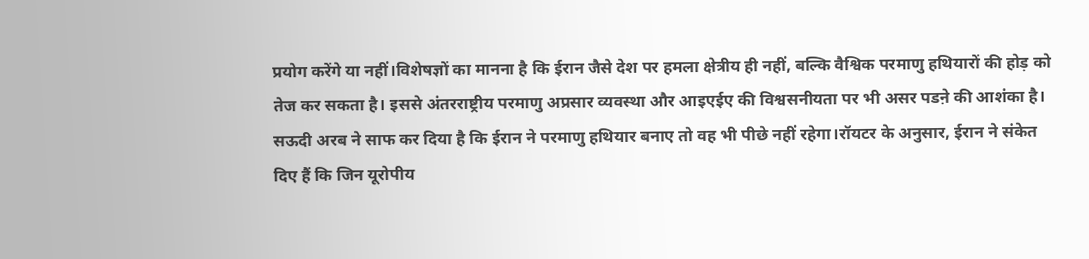प्रयोग करेंगे या नहीं।विशेषज्ञों का मानना है कि ईरान जैसे देश पर हमला क्षेत्रीय ही नहीं, बल्कि वैश्विक परमाणु हथियारों की होड़ को तेज कर सकता है। इससे अंतरराष्ट्रीय परमाणु अप्रसार व्यवस्था और आइएईए की विश्वसनीयता पर भी असर पडऩे की आशंका है। सऊदी अरब ने साफ कर दिया है कि ईरान ने परमाणु हथियार बनाए तो वह भी पीछे नहीं रहेगा।रॉयटर के अनुसार, ईरान ने संकेत दिए हैं कि जिन यूरोपीय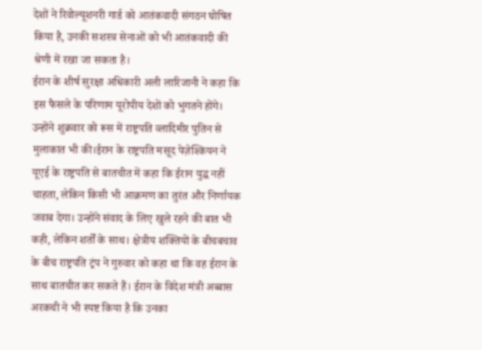देशों ने रिवोल्यूशनरी गार्ड को आतंकवादी संगठन घोषित किया है, उनकी सशस्त्र सेनाओं को भी आतंकवादी की श्रेणी में रखा जा सकता है।
ईरान के शीर्ष सुरक्षा अधिकारी अली लारिजानी ने कहा कि इस फैसले के परिणाम यूरोपीय देशों को भुगतने होंगे। उन्होंने शुक्रवार को रूस में राष्ट्रपति व्लादिमीर पुतिन से मुलाकात भी की।ईरान के राष्ट्रपति मसूद पेज़ेश्कियन ने यूएई के राष्ट्रपति से बातचीत में कहा कि ईरान युद्ध नहीं चाहता, लेकिन किसी भी आक्रमण का तुरंत और निर्णायक जवाब देगा। उन्होंने संवाद के लिए खुले रहने की बात भी कही, लेकिन शर्तों के साथ। क्षेत्रीय शक्तियों के बीचबचाव के बीच राष्ट्रपति ट्रंप ने गुरुवार को कहा था कि वह ईरान के साथ बातचीत कर सकते हैं। ईरान के विदेश मंत्री अब्बास अरकची ने भी स्पष्ट किया है कि उनका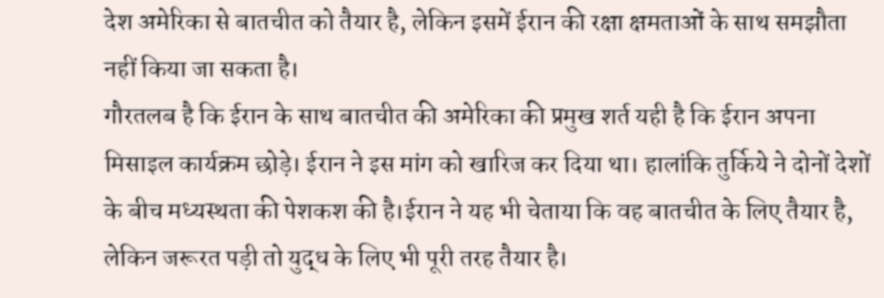देश अमेरिका से बातचीत को तैयार है, लेकिन इसमें ईरान की रक्षा क्षमताओं के साथ समझौता नहीं किया जा सकता है।
गौरतलब है कि ईरान के साथ बातचीत की अमेरिका की प्रमुख शर्त यही है कि ईरान अपना मिसाइल कार्यक्रम छोड़े। ईरान ने इस मांग को खारिज कर दिया था। हालांकि तुर्किये ने दोनों देशों के बीच मध्यस्थता की पेशकश की है।ईरान ने यह भी चेताया कि वह बातचीत के लिए तैयार है, लेकिन जरूरत पड़ी तो युद्ध के लिए भी पूरी तरह तैयार है।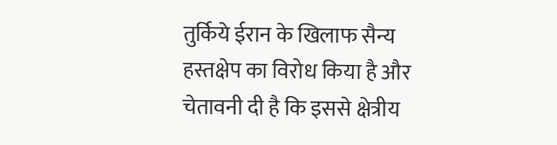तुर्किये ईरान के खिलाफ सैन्य हस्तक्षेप का विरोध किया है और चेतावनी दी है कि इससे क्षेत्रीय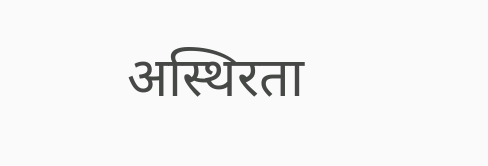अस्थिरता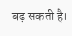बढ़ सकती है।